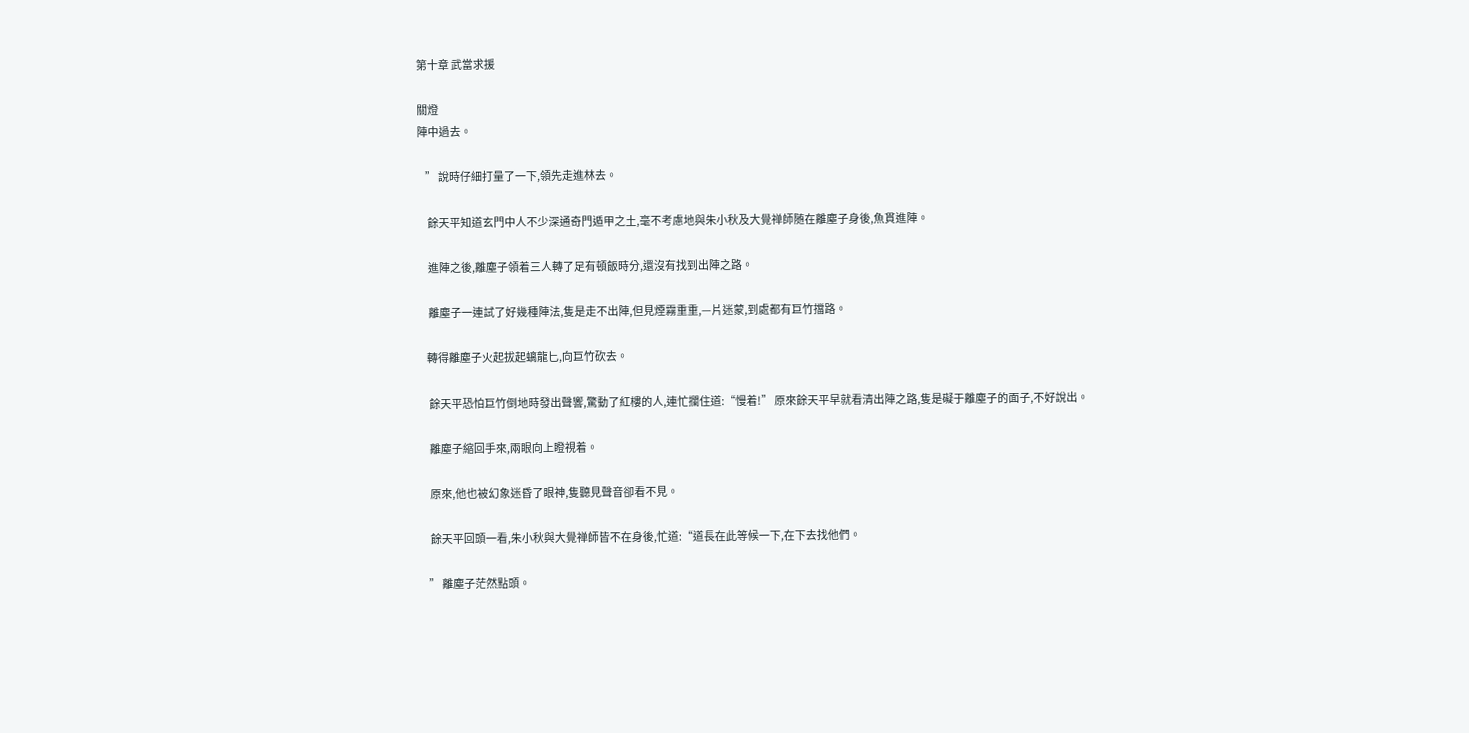第十章 武當求援

關燈
陣中過去。

    ” 說時仔細打量了一下,領先走進林去。

     餘天平知道玄門中人不少深通奇門遁甲之土,毫不考慮地與朱小秋及大覺禅師随在離塵子身後,魚貫進陣。

     進陣之後,離塵子領着三人轉了足有頓飯時分,還沒有找到出陣之路。

     離塵子一連試了好幾種陣法,隻是走不出陣,但見煙霧重重,—片迷蒙,到處都有巨竹擋路。

    轉得離塵子火起拔起螭龍匕,向巨竹砍去。

     餘天平恐怕巨竹倒地時發出聲響,驚動了紅樓的人,連忙攔住道:“慢着!” 原來餘天平早就看清出陣之路,隻是礙于離塵子的面子,不好說出。

     離塵子縮回手來,兩眼向上瞪視着。

     原來,他也被幻象迷昏了眼神,隻聽見聲音卻看不見。

     餘天平回頭一看,朱小秋與大覺禅師皆不在身後,忙道:“道長在此等候一下,在下去找他們。

    ” 離塵子茫然點頭。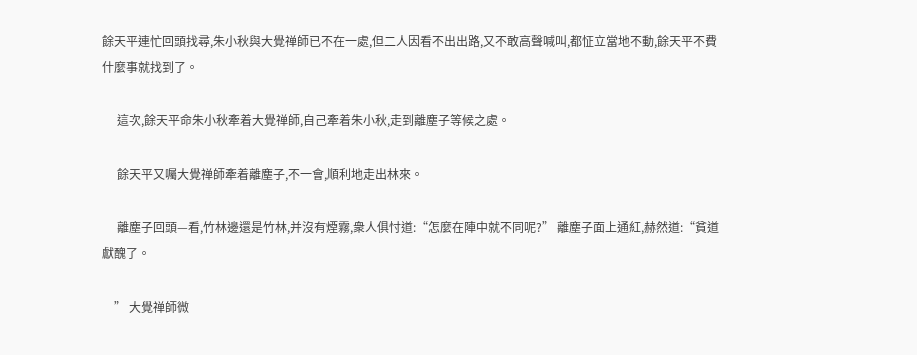餘天平連忙回頭找尋,朱小秋與大覺禅師已不在一處,但二人因看不出出路,又不敢高聲喊叫,都怔立當地不動,餘天平不費什麼事就找到了。

     這次,餘天平命朱小秋牽着大覺禅師,自己牽着朱小秋,走到離塵子等候之處。

     餘天平又囑大覺禅師牽着離塵子,不一會,順利地走出林來。

     離塵子回頭—看,竹林邊還是竹林,并沒有煙霧,衆人俱忖道:“怎麼在陣中就不同呢?” 離塵子面上通紅,赫然道:“貧道獻醜了。

    ” 大覺禅師微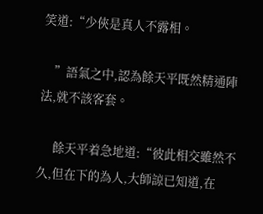笑道:“少俠是真人不露相。

    ”語氣之中,認為餘天平既然精通陣法,就不該客套。

     餘天平着急地道:“彼此相交雖然不久,但在下的為人,大師諒已知道,在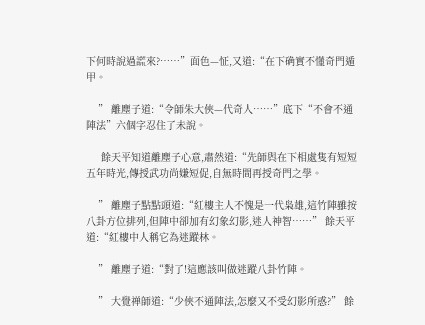下何時說過謊來?……”面色—怔,又道:“在下确實不懂奇門遁甲。

    ” 離塵子道:“令師朱大俠—代奇人……”底下“不會不通陣法”六個字忍住了未說。

     餘天平知道離塵子心意,肅然道:“先師與在下相處隻有短短五年時光,傳授武功尚嫌短促,自無時間再授奇門之學。

    ” 離塵子點點頭道:“紅樓主人不愧是一代枭雄,這竹陣雖按八卦方位排列,但陣中卻加有幻象幻影,迷人神智……” 餘天平道:“紅樓中人稱它為迷蹤林。

    ” 離塵子道:“對了!這應該叫做迷蹤八卦竹陣。

    ” 大覺禅師道:“少俠不通陣法,怎麼又不受幻影所惑?” 餘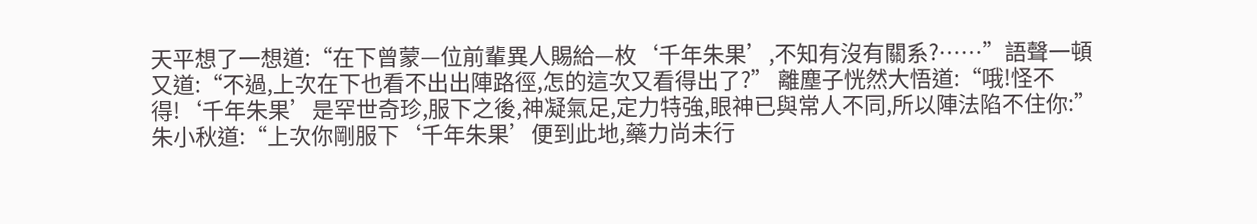天平想了一想道:“在下曾蒙—位前輩異人賜給—枚‘千年朱果’,不知有沒有關系?……”語聲一頓又道:“不過,上次在下也看不出出陣路徑,怎的這次又看得出了?” 離塵子恍然大悟道:“哦!怪不得!‘千年朱果’是罕世奇珍,服下之後,神凝氣足,定力特強,眼神已與常人不同,所以陣法陷不住你:” 朱小秋道:“上次你剛服下‘千年朱果’便到此地,藥力尚未行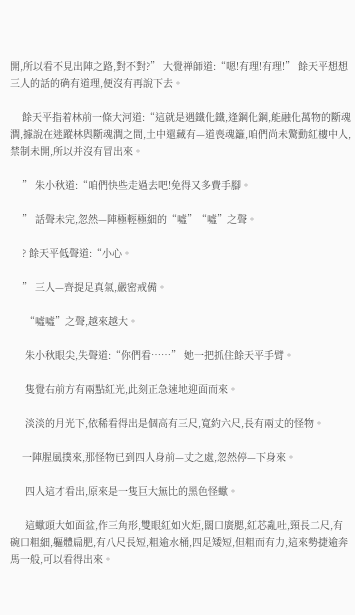開,所以看不見出陣之路,對不對?” 大覺禅師道:“嗯!有理!有理!” 餘天平想想三人的話的确有道理,便沒有再說下去。

    餘天平指着林前一條大河道:“這就是遇鐵化鐵,逢鋼化鋼,能融化萬物的斷魂澗,據說在迷蹤林與斷魂澗之間,土中還藏有—道喪魂籬,咱們尚未驚動紅樓中人,禁制未開,所以并沒有冒出來。

    ” 朱小秋道:“咱們快些走過去吧!免得又多費手腳。

    ” 話聲未完,忽然—陣極輕極細的“噓”“噓”之聲。

    ? 餘天平低聲道:“小心。

    ” 三人—齊提足真氣,嚴密戒備。

     “噓噓”之聲,越來越大。

     朱小秋眼尖,失聲道:“你們看……” 她一把抓住餘天平手臂。

     隻覺右前方有兩點紅光,此刻正急速地迎面而來。

     淡淡的月光下,依稀看得出是個高有三尺,寬約六尺,長有兩丈的怪物。

    一陣腥風撲來,那怪物已到四人身前—丈之處,忽然停—下身來。

     四人這才看出,原來是一隻巨大無比的黑色怪蠍。

     這蠍頭大如面盆,作三角形,雙眼紅如火炬,闊口廣腮,紅芯亂吐,頸長二尺,有碗口粗細,軀體扁肥,有八尺長短,粗逾水桶,四足矮短,但粗而有力,這來勢捷逾奔馬一般,可以看得出來。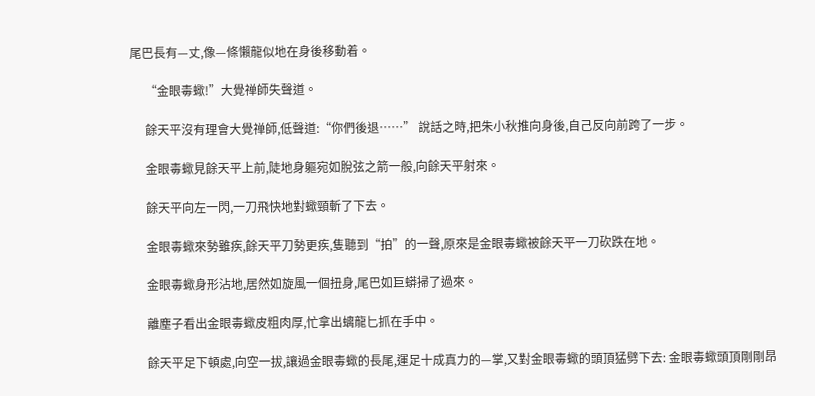尾巴長有—丈,像—條懶龍似地在身後移動着。

     “金眼毒蠍!”大覺禅師失聲道。

     餘天平沒有理會大覺禅師,低聲道:“你們後退……” 說話之時,把朱小秋推向身後,自己反向前跨了一步。

     金眼毒蠍見餘天平上前,陡地身軀宛如脫弦之箭一般,向餘天平射來。

     餘天平向左一閃,一刀飛快地對蠍頸斬了下去。

     金眼毒蠍來勢雖疾,餘天平刀勢更疾,隻聽到“拍”的一聲,原來是金眼毒蠍被餘天平一刀砍跌在地。

     金眼毒蠍身形沾地,居然如旋風一個扭身,尾巴如巨蟒掃了過來。

     離塵子看出金眼毒蠍皮粗肉厚,忙拿出螭龍匕抓在手中。

     餘天平足下頓處,向空一拔,讓過金眼毒蠍的長尾,運足十成真力的—掌,又對金眼毒蠍的頭頂猛劈下去: 金眼毒蠍頭頂剛剛昂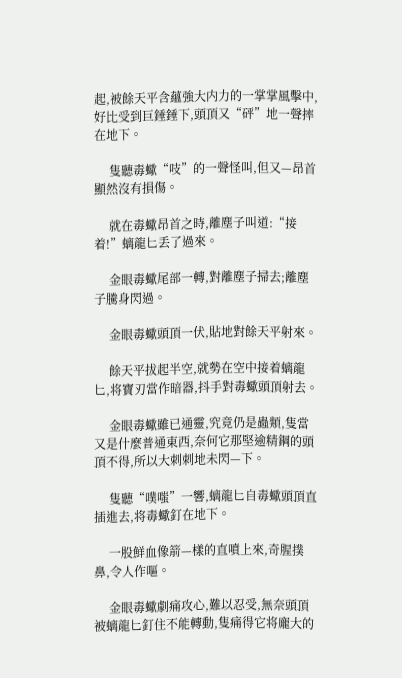起,被餘天平含蘊強大内力的一掌掌風擊中,好比受到巨錘錘下,頭頂又“砰”地一聲摔在地下。

     隻聽毒蠍“吱”的一聲怪叫,但又—昂首顯然沒有損傷。

     就在毒蠍昂首之時,離塵子叫道:“接着!”螭龍匕丢了過來。

     金眼毒蠍尾部一轉,對離塵子掃去;離塵子騰身閃過。

     金眼毒蠍頭頂一伏,貼地對餘天平射來。

     餘天平拔起半空,就勢在空中接着螭龍匕,将寶刃當作暗器,抖手對毒蠍頭頂射去。

     金眼毒蠍雖已通靈,究竟仍是蟲類,隻當又是什麼普通東西,奈何它那堅逾精鋼的頭頂不得,所以大刺刺地未閃—下。

     隻聽“噗嗤”一響,螭龍匕自毒蠍頭頂直插進去,将毒蠍釘在地下。

     一股鮮血像箭—樣的直噴上來,奇腥撲鼻,令人作嘔。

     金眼毒蠍劇痛攻心,難以忍受,無奈頭頂被螭龍匕釘住不能轉動,隻痛得它将龐大的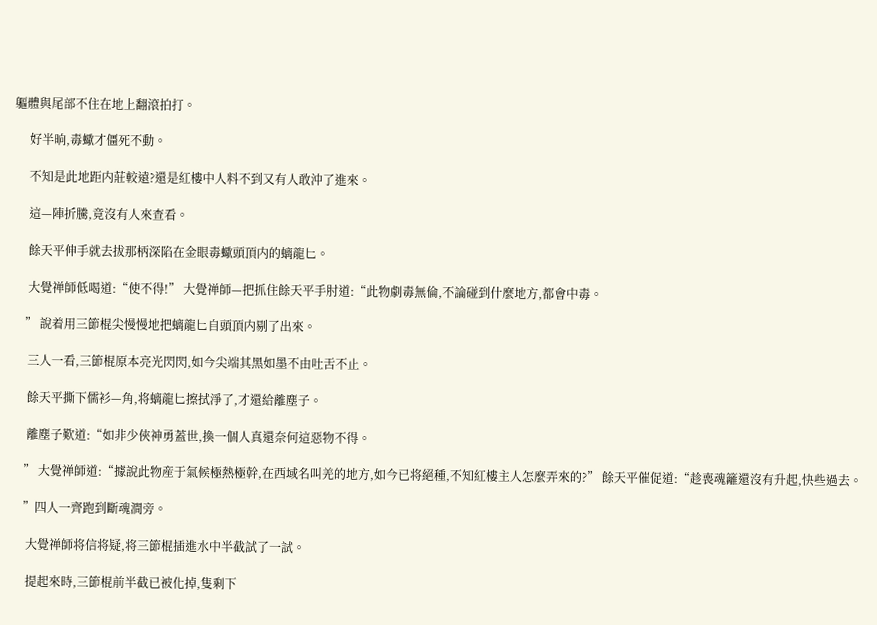軀體與尾部不住在地上翻滾拍打。

     好半晌,毒蠍才僵死不動。

     不知是此地距内莊較遠?還是紅樓中人料不到又有人敢沖了進來。

     這—陣折騰,竟沒有人來查看。

     餘天平伸手就去拔那柄深陷在金眼毒蠍頭頂内的螭龍匕。

     大覺禅師低喝道:“使不得!” 大覺禅師—把抓住餘天平手肘道:“此物劇毒無倫,不論碰到什麼地方,都會中毒。

    ” 說着用三節棍尖慢慢地把螭龍匕自頭頂内剔了出來。

     三人一看,三節棍原本亮光閃閃,如今尖端其黑如墨不由吐舌不止。

     餘天平撕下儒衫—角,将螭龍匕擦拭淨了,才還給離塵子。

     離塵子歎道:“如非少俠神勇蓋世,換一個人真還奈何這惡物不得。

    ” 大覺禅師道:“據說此物産于氣候極熱極幹,在西域名叫羌的地方,如今已将絕種,不知紅樓主人怎麼弄來的?” 餘天平催促道:“趁喪魂籬還沒有升起,快些過去。

    ”四人一齊跑到斷魂澗旁。

     大覺禅師将信将疑,将三節棍插進水中半截試了一試。

     提起來時,三節棍前半截已被化掉,隻剩下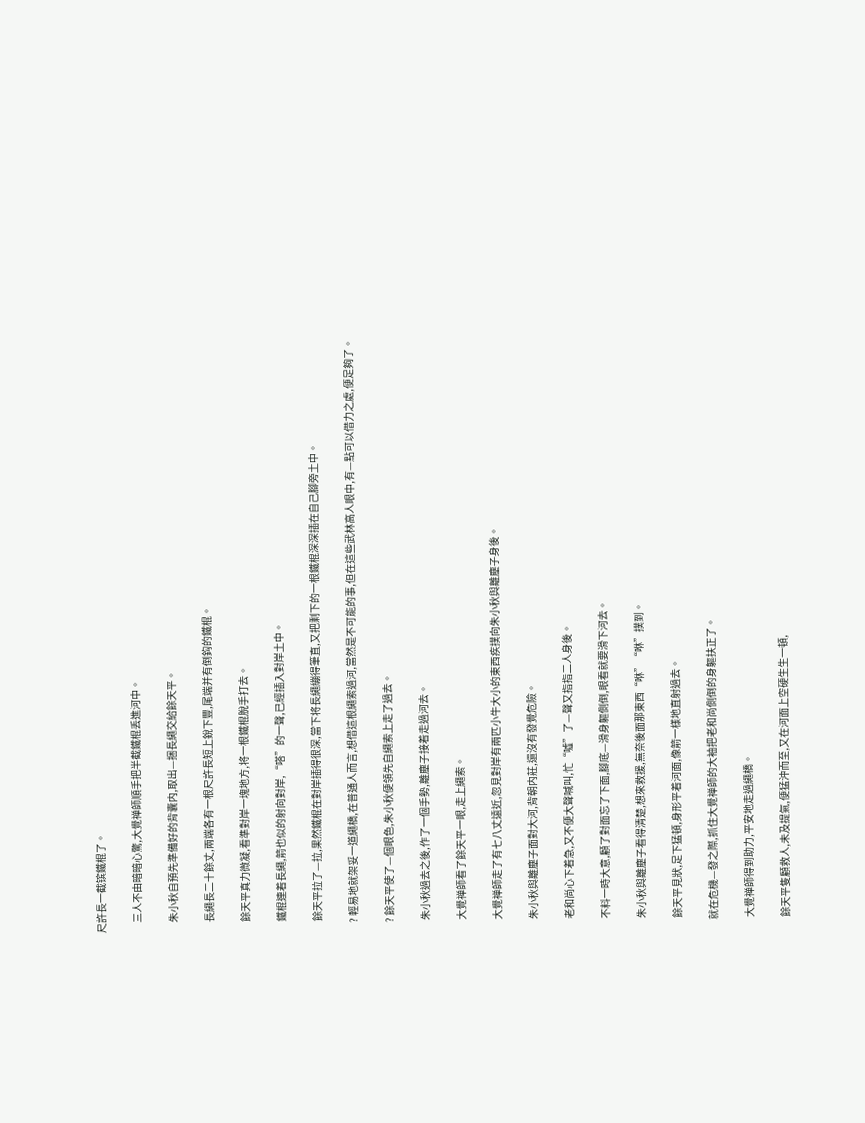尺許長一截镔鐵棍了。

     三人不由暗暗心驚,大覺禅師順手把半截鐵棍丢進河中。

     朱小秋自預先準備好的背囊内,取出—捆長繩交給餘天平。

     長繩長二十餘丈,兩端各有一根尺許長短上銳下豐,尾端并有倒鈎的鐵棍。

     餘天平真力微凝,看準對岸一塊地方,将一根鐵棍脫手打去。

     鐵棍連着長繩,箭也似的射向對岸,“嗒”的一聲,已經插入對岸土中。

     餘天平拉了—拉,果然鐵棍在對岸插得很深,當下将長繩繃得筆直,又把剩下的一根鐵棍深深插在自己腳旁土中。

    ? 輕易地就架妥一道繩橋,在普通人而言,想借這根繩索過河,當然是不可能的事,但在這些武林高人眼中,有—點可以借力之處,便足夠了。

    ? 餘天平使了—個眼色,朱小秋便領先自繩索上走了過去。

     朱小秋過去之後,作了一個手勢,離塵子接着走過河去。

     大覺禅師看了餘天平一眼,走上繩索。

     大覺禅師走了有七八丈遠近,忽見對岸有兩匹小牛大小的東西疾撲向朱小秋與離塵子身後。

     朱小秋與離塵子面對大河,背朝内莊,還沒有發覺危險。

     老和尚心下着急,又不便大聲喊叫,忙“噓”了—聲又指指二人身後。

     不料一時大意,顧了對面忘了下面,腳底—滑身軀側倒,眼看就要滑下河去。

     朱小秋與離塵子看得清楚,想來救援,無奈後面那東西“咻”“咻”撲到。

     餘天平見狀,足下猛頓,身形平着河面,像箭一樣地直射過去。

    就在危機—發之際,抓住大覺禅師的大袖把老和尚側倒的身軀扶正了。

     大覺禅師得到助力,平安地走過繩橋。

     餘天平隻顧救人,未及提氣,便猛沖而至,又在河面上空硬生生一頓,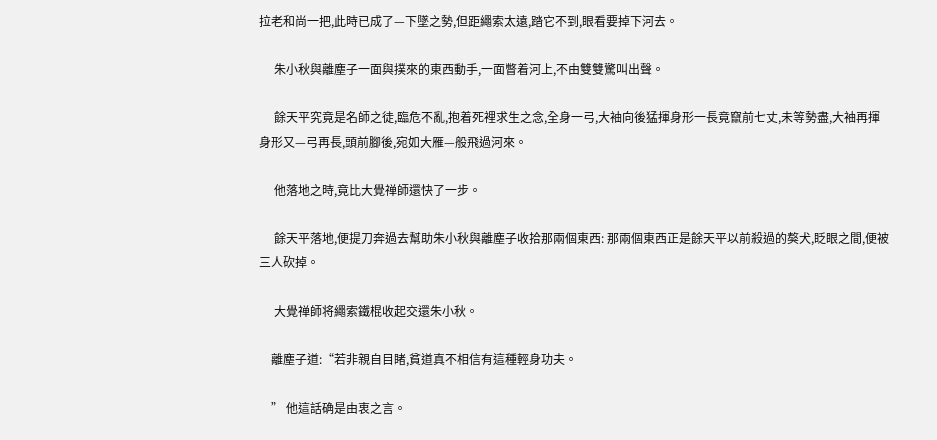拉老和尚一把,此時已成了—下墜之勢,但距繩索太遠,踏它不到,眼看要掉下河去。

     朱小秋與離塵子一面與撲來的東西動手,一面瞥着河上,不由雙雙驚叫出聲。

     餘天平究竟是名師之徒,臨危不亂,抱着死裡求生之念,全身一弓,大袖向後猛揮身形一長竟竄前七丈,未等勢盡,大袖再揮身形又—弓再長,頭前腳後,宛如大雁—般飛過河來。

     他落地之時,竟比大覺禅師還快了一步。

     餘天平落地,便提刀奔過去幫助朱小秋與離塵子收拾那兩個東西: 那兩個東西正是餘天平以前殺過的獒犬,眨眼之間,便被三人砍掉。

     大覺禅師将繩索鐵棍收起交還朱小秋。

    離塵子道:“若非親自目睹,貧道真不相信有這種輕身功夫。

    ” 他這話确是由衷之言。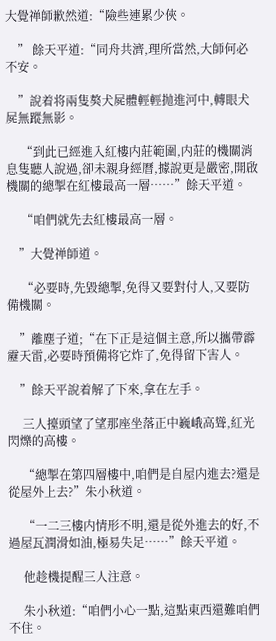大覺禅師歉然道:“險些連累少俠。

    ” 餘天平道:“同舟共濟,理所當然,大師何必不安。

    ”說着将兩隻獒犬屍體輕輕抛進河中,轉眼犬屍無蹤無影。

     “到此已經進入紅樓内莊範圍,内莊的機關消息隻聽人說過,卻未親身經曆,據說更是嚴密,開啟機關的總掣在紅樓最高一層……”餘天平道。

     “咱們就先去紅樓最高一層。

    ”大覺禅師道。

     “必要時,先毀總掣,免得又要對付人,又要防備機關。

    ”離塵子道;“在下正是這個主意,所以攜帶霹靂天雷,必要時預備将它炸了,免得留下害人。

    ”餘天平說着解了下來,拿在左手。

     三人擡頭望了望那座坐落正中巍峨高聳,紅光閃爍的高樓。

     “總掣在第四層樓中,咱們是自屋内進去?還是從屋外上去?”朱小秋道。

     “一二三樓内情形不明,還是從外進去的好,不過屋瓦潤滑如油,極易失足……”餘天平道。

     他趁機提醒三人注意。

     朱小秋道:“咱們小心一點,這點東西還難咱們不住。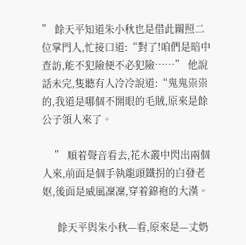” 餘天平知道朱小秋也是借此關照二位掌門人,忙接口道:“對了!咱們是暗中查訪,能不犯險便不必犯險……” 他說話未完,隻聽有人冷冷說道:“鬼鬼祟祟的,我道是哪個不開眼的毛賊,原來是餘公子領人來了。

    ” 順着聲音看去,花木叢中閃出兩個人來,前面是個手執龍頭鐵拐的白發老妪,後面是威風凜凜,穿着錦袍的大漢。

     餘天平與朱小秋—看,原來是—丈奶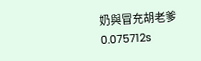奶與冒充胡老爹
0.075712s